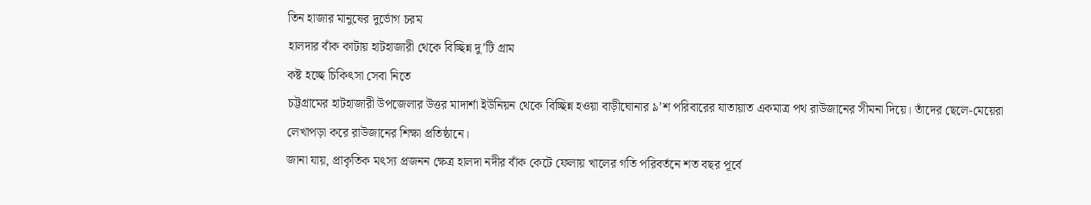তিন হাজার মানুষের দুর্ভোগ চরম
হালদার বাঁক কাটায় হাটহাজারী থেকে বিচ্ছিন্ন দু’টি গ্রাম
কষ্ট হচ্ছে চিকিৎসা সেবা নিতে
চট্টগ্রামের হাটহাজারী উপজেলার উত্তর মাদার্শা ইউনিয়ন থেকে বিচ্ছিন্ন হওয়া বাড়ীঘোনার ৯’শ পরিবারের যাতায়াত একমাত্র পথ রাউজানের সীমনা দিয়ে। তাঁদের ছেলে-মেয়েরা লেখাপড়া করে রাউজানের শিক্ষা প্রতিষ্ঠানে।
জানা যায়, প্রাকৃতিক মৎস্য প্রজনন ক্ষেত্র হালদা নদীর বাঁক কেটে ফেলায় খালের গতি পরিবর্তনে শত বছর পূর্বে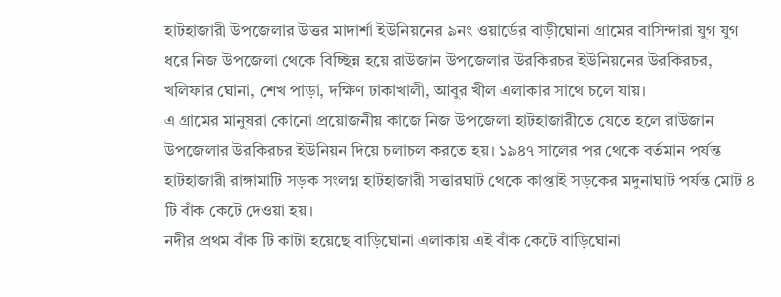হাটহাজারী উপজেলার উত্তর মাদার্শা ইউনিয়নের ৯নং ওয়ার্ডের বাড়ীঘোনা গ্রামের বাসিন্দারা যুগ যুগ ধরে নিজ উপজেলা থেকে বিচ্ছিন্ন হয়ে রাউজান উপজেলার উরকিরচর ইউনিয়নের উরকিরচর, খলিফার ঘোনা, শেখ পাড়া, দক্ষিণ ঢাকাখালী, আবুর খীল এলাকার সাথে চলে যায়।
এ গ্রামের মানুষরা কোনো প্রয়োজনীয় কাজে নিজ উপজেলা হাটহাজারীতে যেতে হলে রাউজান উপজেলার উরকিরচর ইউনিয়ন দিয়ে চলাচল করতে হয়। ১৯৪৭ সালের পর থেকে বর্তমান পর্যন্ত হাটহাজারী রাঙ্গামাটি সড়ক সংলগ্ন হাটহাজারী সত্তারঘাট থেকে কাপ্তাই সড়কের মদুনাঘাট পর্যন্ত মোট ৪ টি বাঁক কেটে দেওয়া হয়।
নদীর প্রথম বাঁক টি কাটা হয়েছে বাড়িঘোনা এলাকায় এই বাঁক কেটে বাড়িঘোনা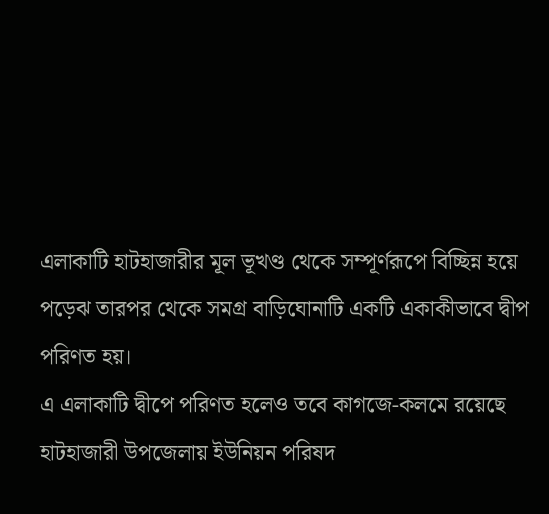এলাকাটি হাটহাজারীর মূল ভূখণ্ড থেকে সম্পূর্ণরূপে বিচ্ছিন্ন হয়ে পড়েঝ তারপর থেকে সমগ্র বাড়িঘোনাটি একটি একাকীভাবে দ্বীপ পরিণত হয়।
এ এলাকাটি দ্বীপে পরিণত হলেও তবে কাগজে-কলমে রয়েছে হাটহাজারী উপজেলায় ইউনিয়ন পরিষদ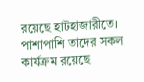রয়েছে হাটহাজারীতে। পাশাপাশি তাদের সকল কার্যক্রম রয়েছে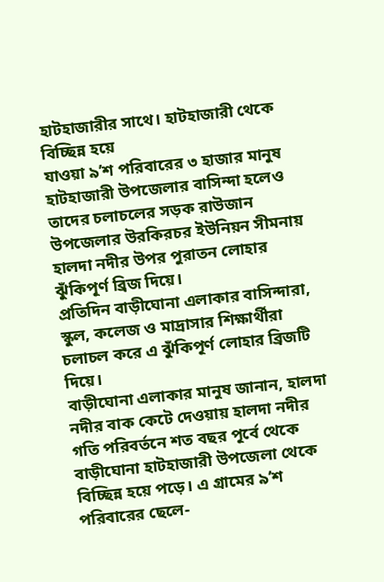হাটহাজারীর সাথে। হাটহাজারী থেকে বিচ্ছিন্ন হয়ে
যাওয়া ৯’শ পরিবারের ৩ হাজার মানুষ হাটহাজারী উপজেলার বাসিন্দা হলেও তাদের চলাচলের সড়ক রাউজান উপজেলার উরকিরচর ইউনিয়ন সীমনায় হালদা নদীর উপর পুরাতন লোহার ঝুঁকিপূর্ণ ব্রিজ দিয়ে।
প্রতিদিন বাড়ীঘোনা এলাকার বাসিন্দারা, স্কুল, কলেজ ও মাদ্রাসার শিক্ষার্থীরা চলাচল করে এ ঝুঁকিপূর্ণ লোহার ব্রিজটি দিয়ে।
বাড়ীঘোনা এলাকার মানুষ জানান, হালদা নদীর বাক কেটে দেওয়ায় হালদা নদীর গতি পরিবর্তনে শত বছর পূর্বে থেকে বাড়ীঘোনা হাটহাজারী উপজেলা থেকে বিচ্ছিন্ন হয়ে পড়ে। এ গ্রামের ৯’শ পরিবারের ছেলে-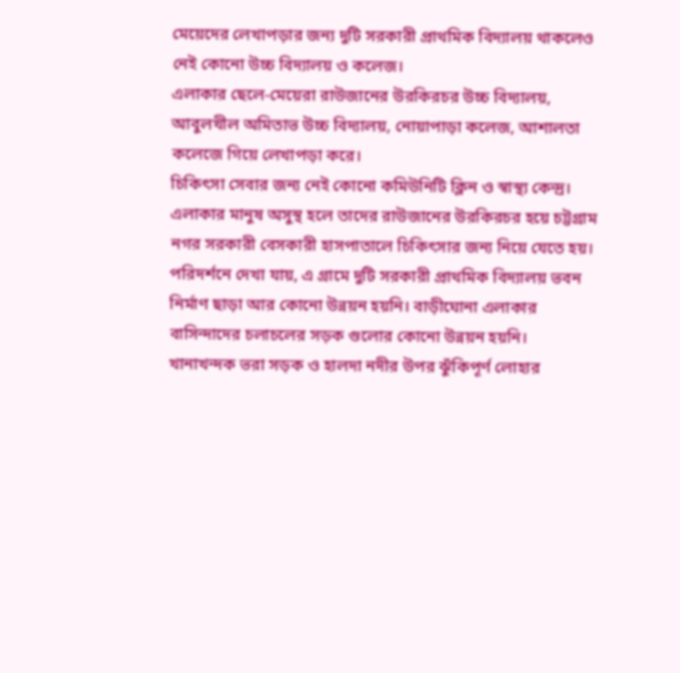মেয়েদের লেখাপড়ার জন্য দুটি সরকারী প্রাথমিক বিদ্যালয় থাকলেও নেই কোনো উচ্চ বিদ্যালয় ও কলেজ।
এলাকার ছেলে-মেয়েরা রাউজানের উরকিরচর উচ্চ বিদ্যালয়, আবুলখীল অমিতাভ উচ্চ বিদ্যালয়, নোয়াপাড়া কলেজ, আশালতা কলেজে গিয়ে লেখাপড়া করে।
চিকিৎসা সেবার জন্য নেই কোনো কমিউনিটি ক্লিন ও স্বাস্থ্য কেন্দ্র। এলাকার মানুষ অসুস্থ হলে তাদের রাউজানের উরকিরচর হয়ে চট্টগ্রাম নগর সরকারী বেসকারী হাসপাতালে চিকিৎসার জন্য নিয়ে যেতে হয়।
পরিদর্শনে দেখা যায়, এ গ্রামে দুটি সরকারী প্রাথমিক বিদ্যালয় ভবন নির্মাণ ছাড়া আর কোনো উন্নয়ন হয়নি। বাড়ীঘোনা এলাকার বাসিন্দাদের চলাচলের সড়ক গুলোর কোনো উন্নয়ন হয়নি। খানাখন্দক ভরা সড়ক ও হালদা নদীর উপর ঝুঁকিপূর্ণ লোহার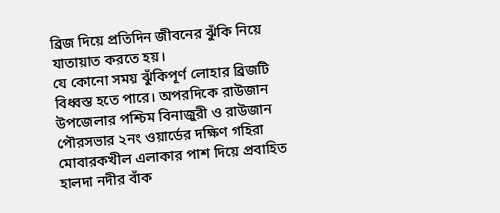ব্রিজ দিয়ে প্রতিদিন জীবনের ঝুঁকি নিয়ে যাতায়াত করতে হয়।
যে কোনো সময় ঝুঁকিপূর্ণ লোহার ব্রিজটি বিধ্বস্ত হতে পারে। অপরদিকে রাউজান উপজেলার পশ্চিম বিনাজুরী ও রাউজান পৌরসভার ২নং ওয়ার্ডের দক্ষিণ গহিরা মোবারকখীল এলাকার পাশ দিয়ে প্রবাহিত হালদা নদীর বাঁক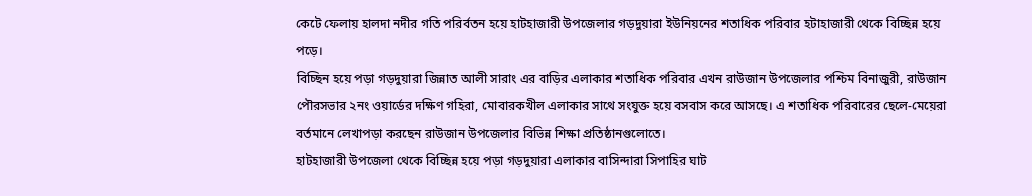কেটে ফেলায় হালদা নদীর গতি পরির্বতন হয়ে হাটহাজারী উপজেলার গড়দুয়ারা ইউনিয়নের শতাধিক পরিবার হটাহাজারী থেকে বিচ্ছিন্ন হয়ে পড়ে।
বিচ্ছিন হয়ে পড়া গড়দুয়ারা জিন্নাত আলী সারাং এর বাড়ির এলাকার শতাধিক পরিবার এখন রাউজান উপজেলার পশ্চিম বিনাজুরী, রাউজান পৌরসভার ২নং ওয়ার্ডের দক্ষিণ গহিরা, মোবারকখীল এলাকার সাথে সংযুক্ত হয়ে বসবাস করে আসছে। এ শতাধিক পরিবারের ছেলে-মেয়েরা বর্তমানে লেখাপড়া করছেন রাউজান উপজেলার বিভিন্ন শিক্ষা প্রতিষ্ঠানগুলোতে।
হাটহাজারী উপজেলা থেকে বিচ্ছিন্ন হয়ে পড়া গড়দুয়ারা এলাকার বাসিন্দারা সিপাহির ঘাট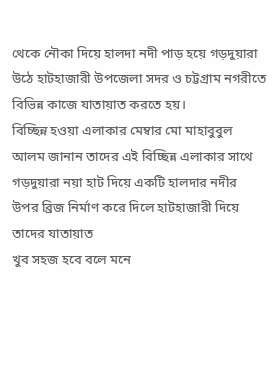থেকে নৌকা দিয়ে হালদা নদী পাড় হয়ে গড়দুয়ারা উঠে হাটহাজারী উপজেলা সদর ও চট্টগ্রাম নগরীতে বিভিন্ন কাজে যাতায়াত করতে হয়।
বিচ্ছিন্ন হওয়া এলাকার মেম্বার মো মাহাবুবুল আলম জানান তাদের এই বিচ্ছিন্ন এলাকার সাথে গড়দুয়ারা নয়া হাট দিয়ে একটি হালদার নদীর উপর ব্রিজ নির্মাণ করে দিলে হাটহাজারী দিয়ে তাদের যাতায়াত
খুব সহজ হবে বলে মনে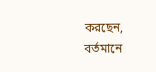করছেন, বর্তমানে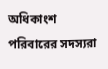অধিকাংশ পরিবারের সদস্যরা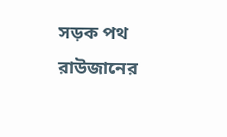সড়ক পথ রাউজানের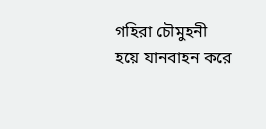গহিরা চৌমুহনী হয়ে যানবাহন করে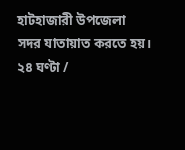হাটহাজারী উপজেলা সদর যাতায়াত করতে হয়।
২৪ ঘণ্টা /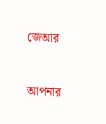জেআর


আপনার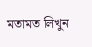মতামত লিখুন